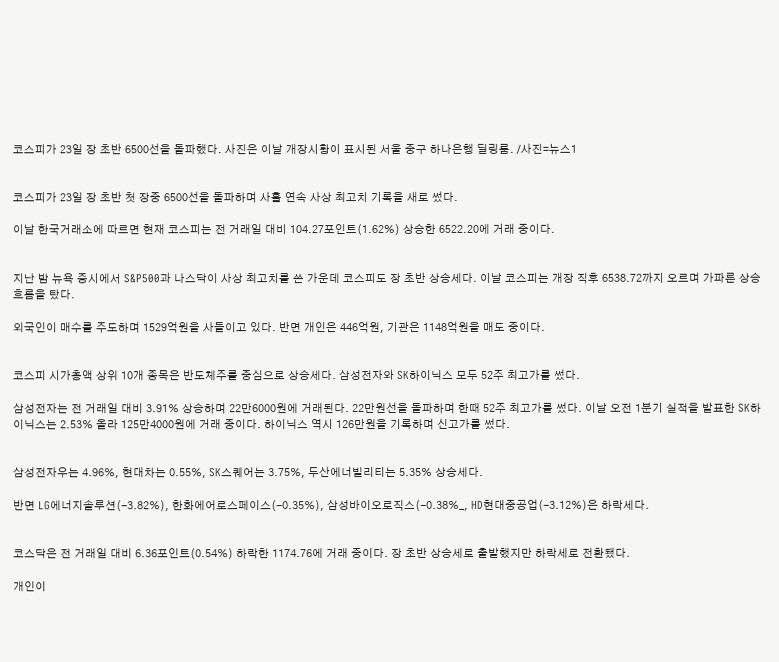코스피가 23일 장 초반 6500선을 돌파했다. 사진은 이날 개장시황이 표시된 서울 중구 하나은행 딜링룸. /사진=뉴스1


코스피가 23일 장 초반 첫 장중 6500선을 돌파하며 사흘 연속 사상 최고치 기록을 새로 썼다.

이날 한국거래소에 따르면 현재 코스피는 전 거래일 대비 104.27포인트(1.62%) 상승한 6522.20에 거래 중이다.


지난 밤 뉴욕 증시에서 S&P500과 나스닥이 사상 최고치를 쓴 가운데 코스피도 장 초반 상승세다. 이날 코스피는 개장 직후 6538.72까지 오르며 가파른 상승 흐름을 탔다.

외국인이 매수를 주도하며 1529억원을 사들이고 있다. 반면 개인은 446억원, 기관은 1148억원을 매도 중이다.


코스피 시가총액 상위 10개 종목은 반도체주를 중심으로 상승세다. 삼성전자와 SK하이닉스 모두 52주 최고가를 썼다.

삼성전자는 전 거래일 대비 3.91% 상승하며 22만6000원에 거래된다. 22만원선을 돌파하며 한때 52주 최고가를 썼다. 이날 오전 1분기 실적을 발표한 SK하이닉스는 2.53% 올라 125만4000원에 거래 중이다. 하이닉스 역시 126만원을 기록하며 신고가를 썼다.


삼성전자우는 4.96%, 현대차는 0.55%, SK스퀘어는 3.75%, 두산에너빌리티는 5.35% 상승세다.

반면 LG에너지솔루션(-3.82%), 한화에어로스페이스(-0.35%), 삼성바이오로직스(-0.38%_, HD현대중공업(-3.12%)은 하락세다.


코스닥은 전 거래일 대비 6.36포인트(0.54%) 하락한 1174.76에 거래 중이다. 장 초반 상승세로 출발했지만 하락세로 전환됐다.

개인이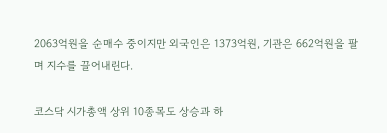2063억원을 순매수 중이지만 외국인은 1373억원, 기관은 662억원을 팔며 지수를 끌어내린다.

코스닥 시가총액 상위 10종목도 상승과 하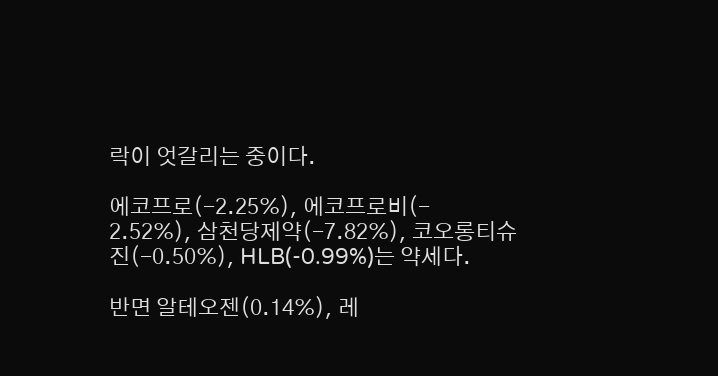락이 엇갈리는 중이다.

에코프로(-2.25%), 에코프로비(- 2.52%), 삼천당제약(-7.82%), 코오롱티슈진(-0.50%), HLB(-0.99%)는 약세다.

반면 알테오젠(0.14%), 레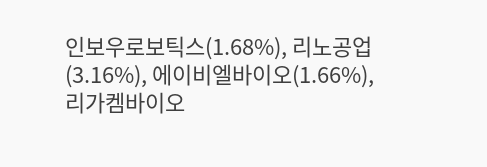인보우로보틱스(1.68%), 리노공업(3.16%), 에이비엘바이오(1.66%), 리가켐바이오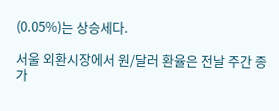(0.05%)는 상승세다.

서울 외환시장에서 원/달러 환율은 전날 주간 종가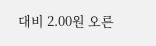대비 2.00원 오른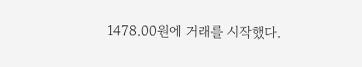1478.00원에 거래를 시작했다.